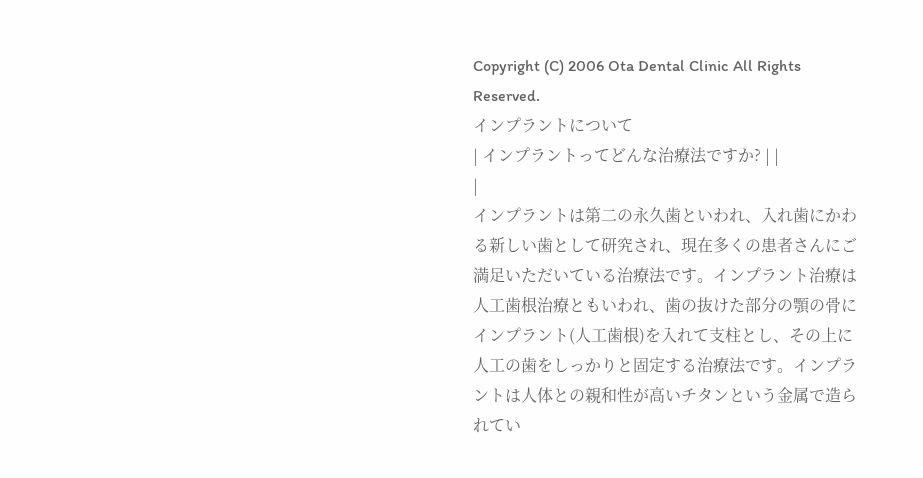Copyright (C) 2006 Ota Dental Clinic All Rights Reserved.
インプラントについて
| インプラントってどんな治療法ですか? | |
|
インプラントは第二の永久歯といわれ、入れ歯にかわる新しい歯として研究され、現在多くの患者さんにご満足いただいている治療法です。インプラント治療は人工歯根治療ともいわれ、歯の抜けた部分の顎の骨にインプラント(人工歯根)を入れて支柱とし、その上に人工の歯をしっかりと固定する治療法です。インプラントは人体との親和性が高いチタンという金属で造られてい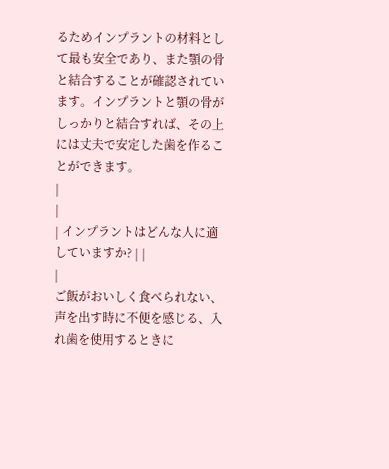るためインプラントの材料として最も安全であり、また顎の骨と結合することが確認されています。インプラントと顎の骨がしっかりと結合すれば、その上には丈夫で安定した歯を作ることができます。
|
|
| インプラントはどんな人に適していますか? | |
|
ご飯がおいしく食べられない、声を出す時に不便を感じる、入れ歯を使用するときに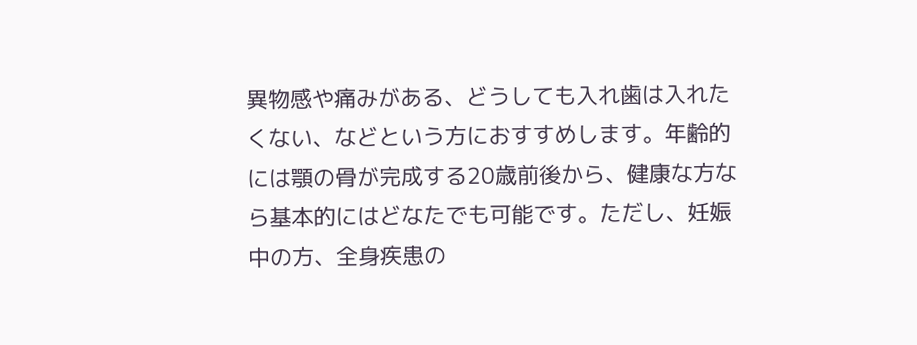異物感や痛みがある、どうしても入れ歯は入れたくない、などという方におすすめします。年齢的には顎の骨が完成する20歳前後から、健康な方なら基本的にはどなたでも可能です。ただし、妊娠中の方、全身疾患の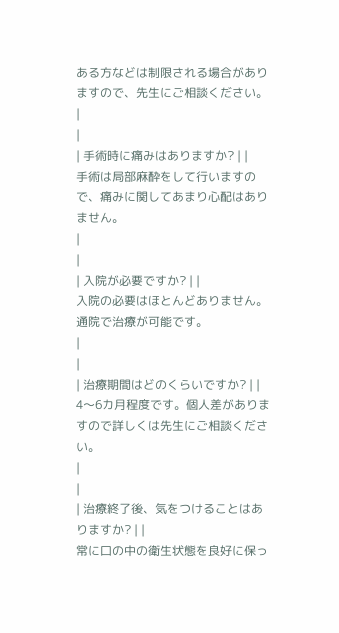ある方などは制限される場合がありますので、先生にご相談ください。
|
|
| 手術時に痛みはありますか? | |
手術は局部麻酔をして行いますので、痛みに関してあまり心配はありません。
|
|
| 入院が必要ですか? | |
入院の必要はほとんどありません。通院で治療が可能です。
|
|
| 治療期間はどのくらいですか? | |
4〜6カ月程度です。個人差がありますので詳しくは先生にご相談ください。
|
|
| 治療終了後、気をつけることはありますか? | |
常に口の中の衛生状態を良好に保っ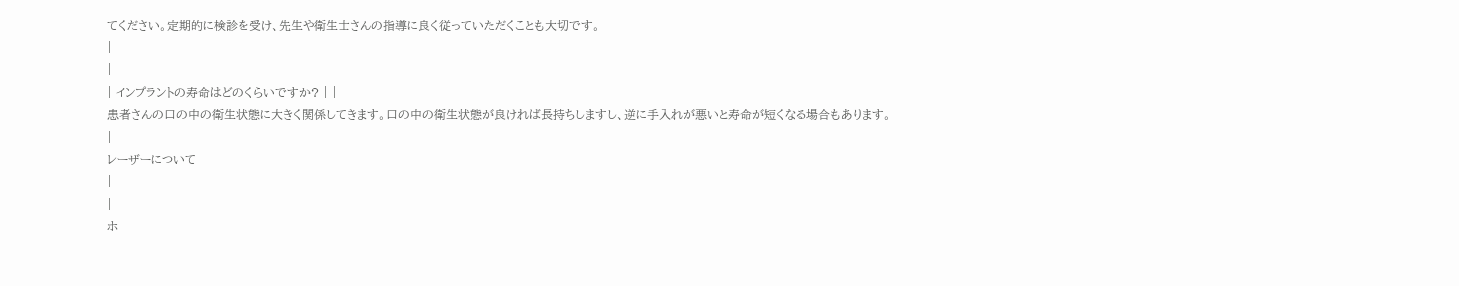てください。定期的に検診を受け、先生や衛生士さんの指導に良く従っていただくことも大切です。
|
|
| インプラントの寿命はどのくらいですか? | |
患者さんの口の中の衛生状態に大きく関係してきます。口の中の衛生状態が良ければ長持ちしますし、逆に手入れが悪いと寿命が短くなる場合もあります。
|
レーザーについて
|
|
ホ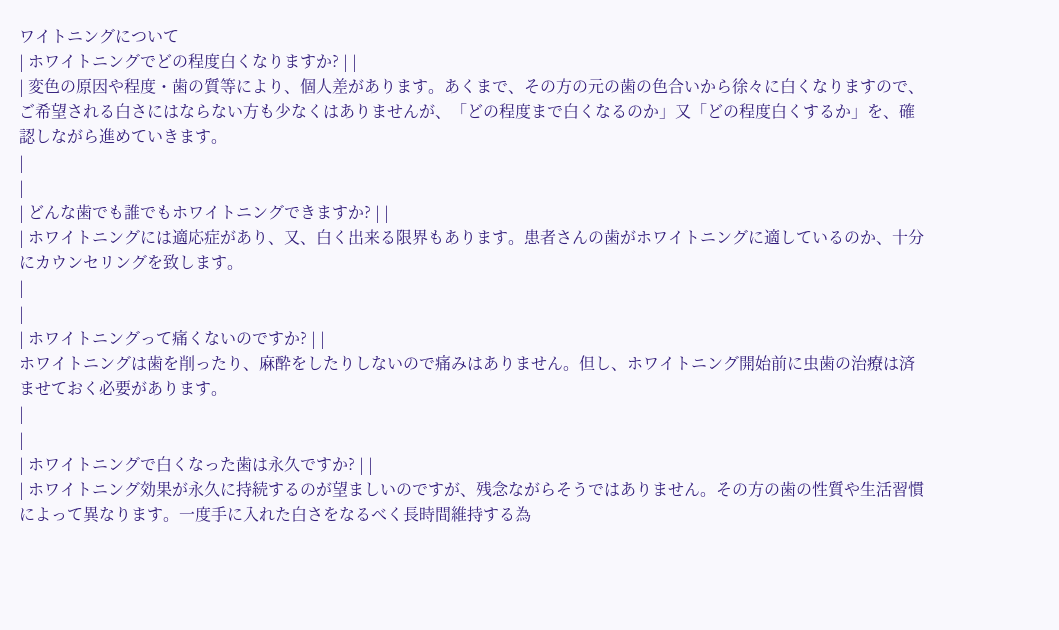ワイトニングについて
| ホワイトニングでどの程度白くなりますか? | |
| 変色の原因や程度・歯の質等により、個人差があります。あくまで、その方の元の歯の色合いから徐々に白くなりますので、ご希望される白さにはならない方も少なくはありませんが、「どの程度まで白くなるのか」又「どの程度白くするか」を、確認しながら進めていきます。
|
|
| どんな歯でも誰でもホワイトニングできますか? | |
| ホワイトニングには適応症があり、又、白く出来る限界もあります。患者さんの歯がホワイトニングに適しているのか、十分にカウンセリングを致します。
|
|
| ホワイトニングって痛くないのですか? | |
ホワイトニングは歯を削ったり、麻酔をしたりしないので痛みはありません。但し、ホワイトニング開始前に虫歯の治療は済ませておく必要があります。
|
|
| ホワイトニングで白くなった歯は永久ですか? | |
| ホワイトニング効果が永久に持続するのが望ましいのですが、残念ながらそうではありません。その方の歯の性質や生活習慣によって異なります。一度手に入れた白さをなるべく長時間維持する為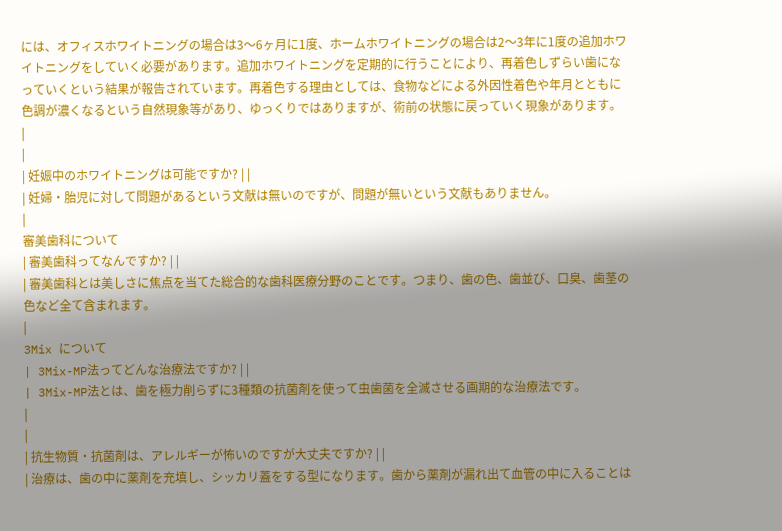には、オフィスホワイトニングの場合は3〜6ヶ月に1度、ホームホワイトニングの場合は2〜3年に1度の追加ホワイトニングをしていく必要があります。追加ホワイトニングを定期的に行うことにより、再着色しずらい歯になっていくという結果が報告されています。再着色する理由としては、食物などによる外因性着色や年月とともに色調が濃くなるという自然現象等があり、ゆっくりではありますが、術前の状態に戻っていく現象があります。
|
|
| 妊娠中のホワイトニングは可能ですか? | |
| 妊婦・胎児に対して問題があるという文献は無いのですが、問題が無いという文献もありません。
|
審美歯科について
| 審美歯科ってなんですか? | |
| 審美歯科とは美しさに焦点を当てた総合的な歯科医療分野のことです。つまり、歯の色、歯並び、口臭、歯茎の色など全て含まれます。
|
3Mix について
| 3Mix-MP法ってどんな治療法ですか? | |
| 3Mix-MP法とは、歯を極力削らずに3種類の抗菌剤を使って虫歯菌を全滅させる画期的な治療法です。
|
|
| 抗生物質・抗菌剤は、アレルギーが怖いのですが大丈夫ですか? | |
| 治療は、歯の中に薬剤を充填し、シッカリ蓋をする型になります。歯から薬剤が漏れ出て血管の中に入ることは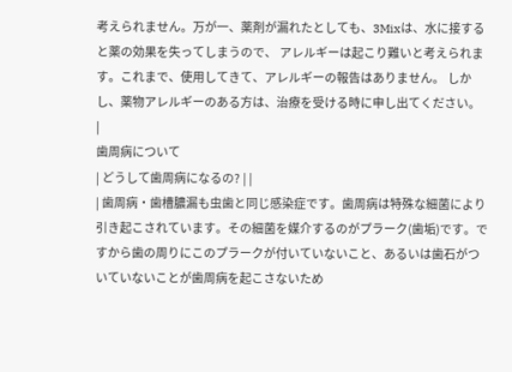考えられません。万が一、薬剤が漏れたとしても、3Mixは、水に接すると薬の効果を失ってしまうので、 アレルギーは起こり難いと考えられます。これまで、使用してきて、アレルギーの報告はありません。 しかし、薬物アレルギーのある方は、治療を受ける時に申し出てください。
|
歯周病について
| どうして歯周病になるの? | |
| 歯周病・歯槽膿漏も虫歯と同じ感染症です。歯周病は特殊な細菌により引き起こされています。その細菌を媒介するのがプラーク(歯垢)です。ですから歯の周りにこのプラークが付いていないこと、あるいは歯石がついていないことが歯周病を起こさないため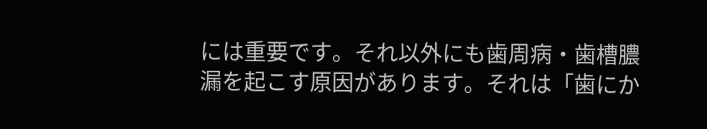には重要です。それ以外にも歯周病・歯槽膿漏を起こす原因があります。それは「歯にか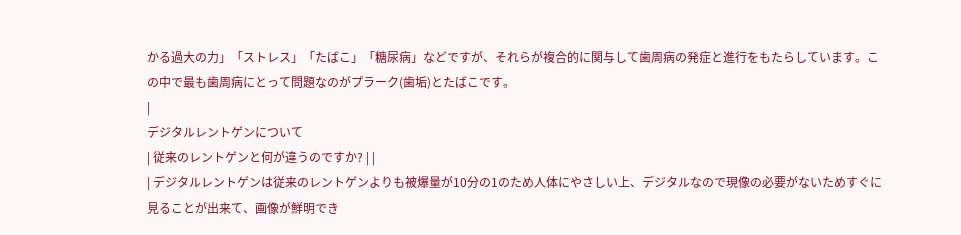かる過大の力」「ストレス」「たばこ」「糖尿病」などですが、それらが複合的に関与して歯周病の発症と進行をもたらしています。この中で最も歯周病にとって問題なのがプラーク(歯垢)とたばこです。
|
デジタルレントゲンについて
| 従来のレントゲンと何が違うのですか? | |
| デジタルレントゲンは従来のレントゲンよりも被爆量が10分の1のため人体にやさしい上、デジタルなので現像の必要がないためすぐに見ることが出来て、画像が鮮明でき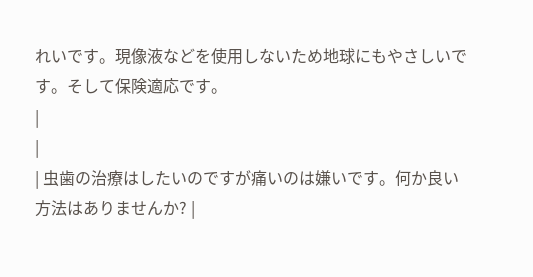れいです。現像液などを使用しないため地球にもやさしいです。そして保険適応です。
|
|
| 虫歯の治療はしたいのですが痛いのは嫌いです。何か良い方法はありませんか? |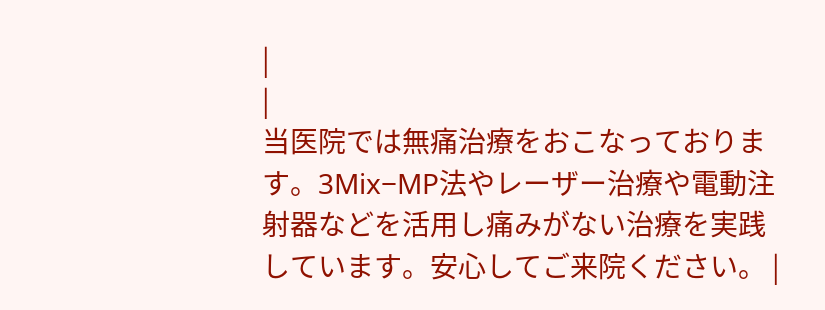|
|
当医院では無痛治療をおこなっております。3Mix−MP法やレーザー治療や電動注射器などを活用し痛みがない治療を実践しています。安心してご来院ください。 |